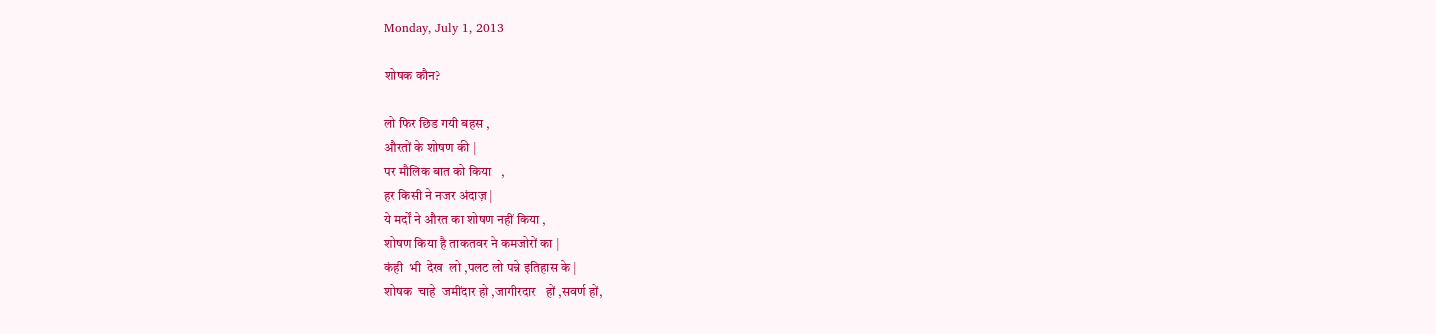Monday, July 1, 2013

शोषक कौन?

लो फिर छिड गयी बहस ,
औरतों के शोषण की |
पर मौलिक बात को किया   ,
हर किसी ने नजर अंदाज़ |
ये मर्दों ने औरत का शोषण नहीं किया ,
शोषण किया है ताकतवर ने कमजोरों का |
कंही  भी  देख  लो ,पलट लो पन्ने इतिहास के |
शोषक  चाहे  जमींदार हो ,जागीरदार   हों ,सवर्ण हों,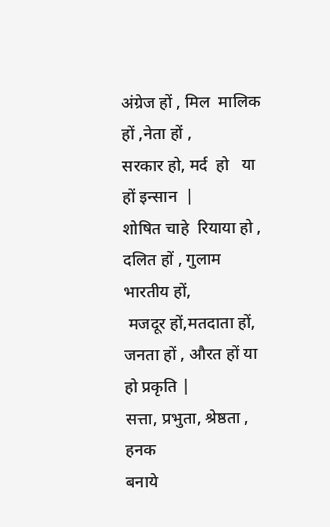अंग्रेज हों , मिल  मालिक हों ,नेता हों ,
सरकार हो, मर्द  हो   या हों इन्सान  |
शोषित चाहे  रियाया हो , दलित हों , गुलाम  भारतीय हों,
 मजदूर हों,मतदाता हों,  जनता हों , औरत हों या हो प्रकृति |
सत्ता, प्रभुता, श्रेष्ठता , हनक
बनाये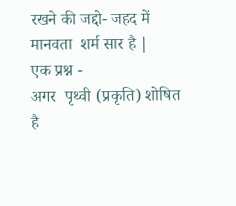रखने की जद्दो- जहद में
मानवता  शर्म सार है |
एक प्रश्न -
अगर  पृथ्वी (प्रकृति) शोषित है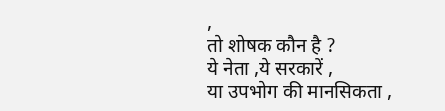,
तो शोषक कौन है ?
ये नेता ,ये सरकारें ,
या उपभोग की मानसिकता ,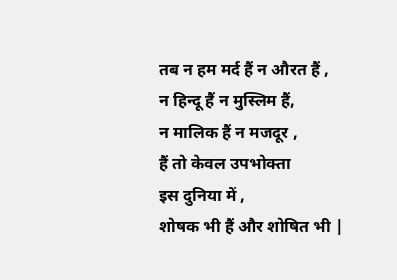तब न हम मर्द हैं न औरत हैं ,
न हिन्दू हैं न मुस्लिम हैं,
न मालिक हैं न मजदूर ,
हैं तो केवल उपभोक्ता
इस दुनिया में ,
शोषक भी हैं और शोषित भी |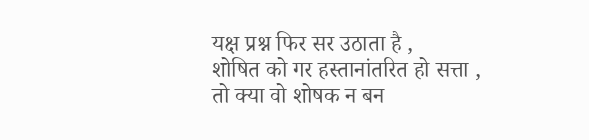यक्ष प्रश्न फिर सर उठाता है ,
शोषित को गर हस्तानांतरित हो सत्ता ,
तो क्या वो शोषक न बन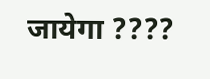जायेगा ????